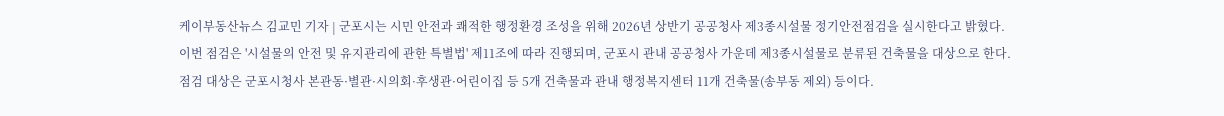케이부동산뉴스 김교민 기자 | 군포시는 시민 안전과 쾌적한 행정환경 조성을 위해 2026년 상반기 공공청사 제3종시설물 정기안전점검을 실시한다고 밝혔다.
이번 점검은 '시설물의 안전 및 유지관리에 관한 특별법' 제11조에 따라 진행되며, 군포시 관내 공공청사 가운데 제3종시설물로 분류된 건축물을 대상으로 한다.
점검 대상은 군포시청사 본관동·별관·시의회·후생관·어린이집 등 5개 건축물과 관내 행정복지센터 11개 건축물(송부동 제외) 등이다.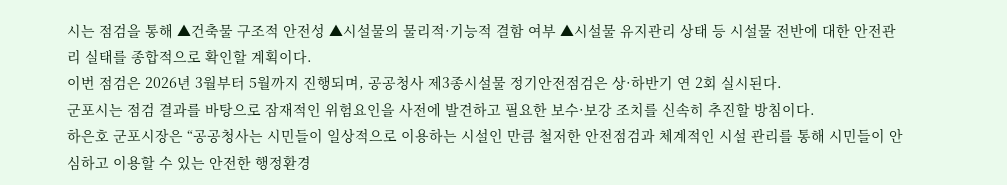시는 점검을 통해 ▲건축물 구조적 안전성 ▲시설물의 물리적·기능적 결함 여부 ▲시설물 유지관리 상태 등 시설물 전반에 대한 안전관리 실태를 종합적으로 확인할 계획이다.
이번 점검은 2026년 3월부터 5월까지 진행되며, 공공청사 제3종시설물 정기안전점검은 상·하반기 연 2회 실시된다.
군포시는 점검 결과를 바탕으로 잠재적인 위험요인을 사전에 발견하고 필요한 보수·보강 조치를 신속히 추진할 방침이다.
하은호 군포시장은 “공공청사는 시민들이 일상적으로 이용하는 시설인 만큼 철저한 안전점검과 체계적인 시설 관리를 통해 시민들이 안심하고 이용할 수 있는 안전한 행정환경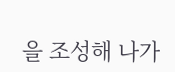을 조성해 나가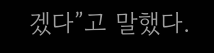겠다”고 말했다.